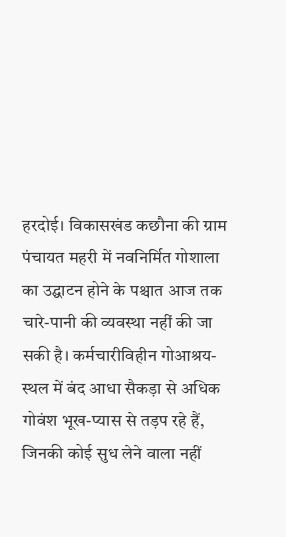हरदोई। विकासखंड कछौना की ग्राम पंचायत महरी में नवनिर्मित गोशाला का उद्घाटन होने के पश्चात आज तक चारे-पानी की व्यवस्था नहीं की जा सकी है। कर्मचारीविहीन गोआश्रय-स्थल में बंद आधा सैकड़ा से अधिक गोवंश भूख-प्यास से तड़प रहे हैं, जिनकी कोई सुध लेने वाला नहीं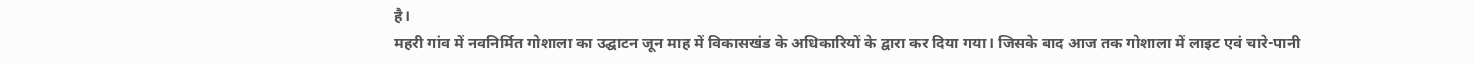है।
महरी गांव में नवनिर्मित गोशाला का उद्घाटन जून माह में विकासखंड के अधिकारियों के द्वारा कर दिया गया। जिसके बाद आज तक गोशाला में लाइट एवं चारे-पानी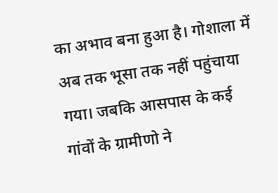का अभाव बना हुआ है। गोशाला में अब तक भूसा तक नहीं पहुंचाया गया। जबकि आसपास के कई गांवों के ग्रामीणो ने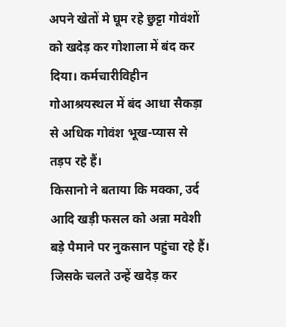अपने खेतों मे घूम रहे छुट्टा गोवंशों को खदेड़ कर गोशाला में बंद कर दिया। कर्मचारीविहीन गोआश्रयस्थल में बंद आधा सैकड़ा से अधिक गोवंश भूख-प्यास से तड़प रहे हैं।
किसानो ने बताया कि मक्का, उर्द आदि खड़ी फसल को अन्ना मवेशी बड़े पैमाने पर नुकसान पहुंचा रहे हैं। जिसके चलते उन्हें खदेड़ कर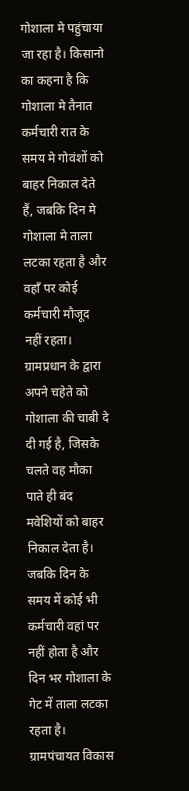गोशाला मे पहुंचाया जा रहा है। किसानो का कहना है कि गोशाला मे तैनात कर्मचारी रात के समय मे गोवंशों को बाहर निकाल देते हैं, जबकि दिन मे गोशाला मे ताला लटका रहता है और वहाँ पर कोई कर्मचारी मौजूद नहीं रहता। ग्रामप्रधान के द्वारा अपने चहेते को गोशाला की चाबी दे दी गई है, जिसके चलते वह मौका पाते ही बंद मवेशियों को बाहर निकाल देता है। जबकि दिन के समय में कोई भी कर्मचारी वहां पर नहीं होता है और दिन भर गोशाला के गेट में ताला लटका रहता है।
ग्रामपंचायत विकास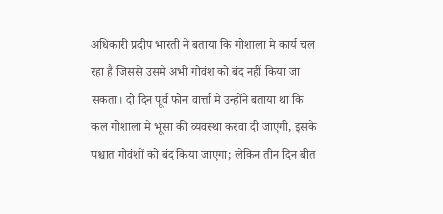अधिकारी प्रदीप भारती ने बताया कि गोशाला मे कार्य चल रहा है जिससे उसमे अभी गोवंश को बंद नहीं किया जा सकता। दो दिन पूर्व फोन वार्त्ता मे उन्होंने बताया था कि कल गोशाला मे भूसा की व्यवस्था करवा दी जाएगी, इसके पश्चात गोवंशों को बंद किया जाएगा; लेकिन तीन दिन बीत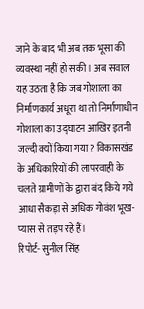जाने के बाद भी अब तक भूसा की व्यवस्था नहीं हो सकी। अब सवाल यह उठता है कि जब गोशाला का निर्माणकार्य अधूरा था तो निर्माणाधीन गोशाला का उद्घाटन आखिर इतनी जल्दी क्यों किया गया? विकासखंड के अधिकारियों की लापरवाही के चलते ग्रामीणों के द्वारा बंद किये गये आधा सैकड़ा से अधिक गोवंश भूख-प्यास से तड़प रहे हैं।
रिपोर्ट- सुनील सिंह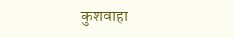कुशवाहा